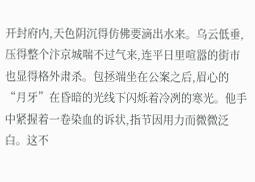开封府内,天色阴沉得仿佛要滴出水来。乌云低垂,压得整个汴京城喘不过气来,连平日里喧嚣的街市也显得格外肃杀。包拯端坐在公案之后,眉心的“月牙”在昏暗的光线下闪烁着冷冽的寒光。他手中紧握着一卷染血的诉状,指节因用力而微微泛白。这不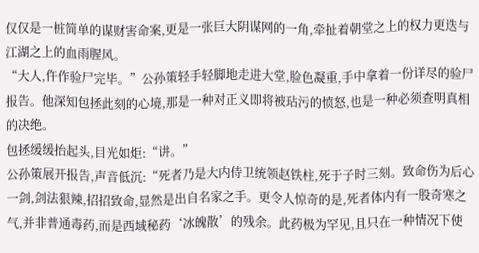仅仅是一桩简单的谋财害命案,更是一张巨大阴谋网的一角,牵扯着朝堂之上的权力更迭与江湖之上的血雨腥风。
“大人,仵作验尸完毕。”公孙策轻手轻脚地走进大堂,脸色凝重,手中拿着一份详尽的验尸报告。他深知包拯此刻的心境,那是一种对正义即将被玷污的愤怒,也是一种必须查明真相的决绝。
包拯缓缓抬起头,目光如炬:“讲。”
公孙策展开报告,声音低沉:“死者乃是大内侍卫统领赵铁柱,死于子时三刻。致命伤为后心一剑,剑法狠辣,招招致命,显然是出自名家之手。更令人惊奇的是,死者体内有一股奇寒之气,并非普通毒药,而是西域秘药‘冰魄散’的残余。此药极为罕见,且只在一种情况下使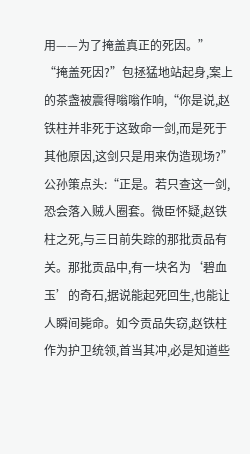用——为了掩盖真正的死因。”
“掩盖死因?”包拯猛地站起身,案上的茶盏被震得嗡嗡作响,“你是说,赵铁柱并非死于这致命一剑,而是死于其他原因,这剑只是用来伪造现场?”
公孙策点头:“正是。若只查这一剑,恐会落入贼人圈套。微臣怀疑,赵铁柱之死,与三日前失踪的那批贡品有关。那批贡品中,有一块名为‘碧血玉’的奇石,据说能起死回生,也能让人瞬间毙命。如今贡品失窃,赵铁柱作为护卫统领,首当其冲,必是知道些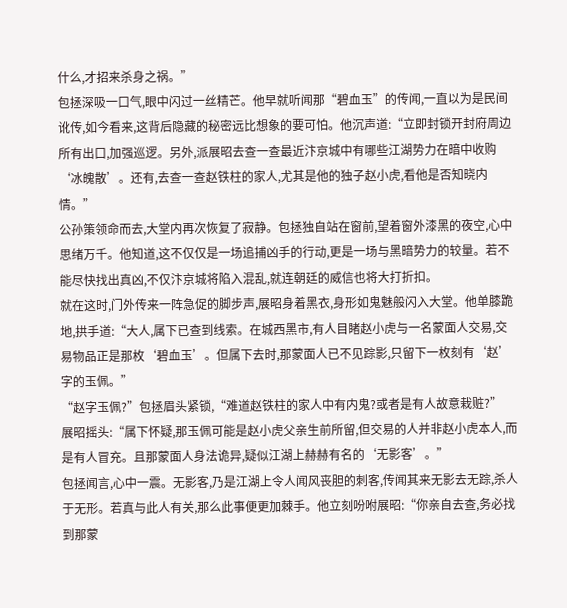什么,才招来杀身之祸。”
包拯深吸一口气,眼中闪过一丝精芒。他早就听闻那“碧血玉”的传闻,一直以为是民间讹传,如今看来,这背后隐藏的秘密远比想象的要可怕。他沉声道:“立即封锁开封府周边所有出口,加强巡逻。另外,派展昭去查一查最近汴京城中有哪些江湖势力在暗中收购‘冰魄散’。还有,去查一查赵铁柱的家人,尤其是他的独子赵小虎,看他是否知晓内情。”
公孙策领命而去,大堂内再次恢复了寂静。包拯独自站在窗前,望着窗外漆黑的夜空,心中思绪万千。他知道,这不仅仅是一场追捕凶手的行动,更是一场与黑暗势力的较量。若不能尽快找出真凶,不仅汴京城将陷入混乱,就连朝廷的威信也将大打折扣。
就在这时,门外传来一阵急促的脚步声,展昭身着黑衣,身形如鬼魅般闪入大堂。他单膝跪地,拱手道:“大人,属下已查到线索。在城西黑市,有人目睹赵小虎与一名蒙面人交易,交易物品正是那枚‘碧血玉’。但属下去时,那蒙面人已不见踪影,只留下一枚刻有‘赵’字的玉佩。”
“赵字玉佩?”包拯眉头紧锁,“难道赵铁柱的家人中有内鬼?或者是有人故意栽赃?”
展昭摇头:“属下怀疑,那玉佩可能是赵小虎父亲生前所留,但交易的人并非赵小虎本人,而是有人冒充。且那蒙面人身法诡异,疑似江湖上赫赫有名的‘无影客’。”
包拯闻言,心中一震。无影客,乃是江湖上令人闻风丧胆的刺客,传闻其来无影去无踪,杀人于无形。若真与此人有关,那么此事便更加棘手。他立刻吩咐展昭:“你亲自去查,务必找到那蒙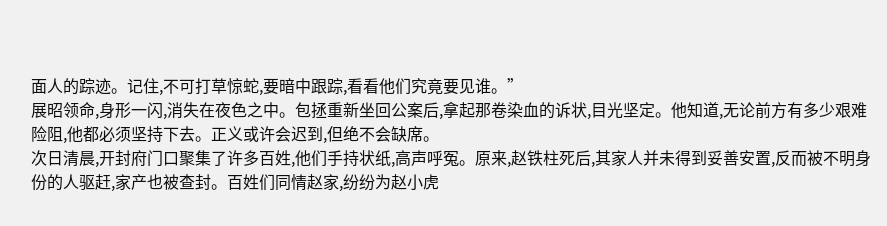面人的踪迹。记住,不可打草惊蛇,要暗中跟踪,看看他们究竟要见谁。”
展昭领命,身形一闪,消失在夜色之中。包拯重新坐回公案后,拿起那卷染血的诉状,目光坚定。他知道,无论前方有多少艰难险阻,他都必须坚持下去。正义或许会迟到,但绝不会缺席。
次日清晨,开封府门口聚集了许多百姓,他们手持状纸,高声呼冤。原来,赵铁柱死后,其家人并未得到妥善安置,反而被不明身份的人驱赶,家产也被查封。百姓们同情赵家,纷纷为赵小虎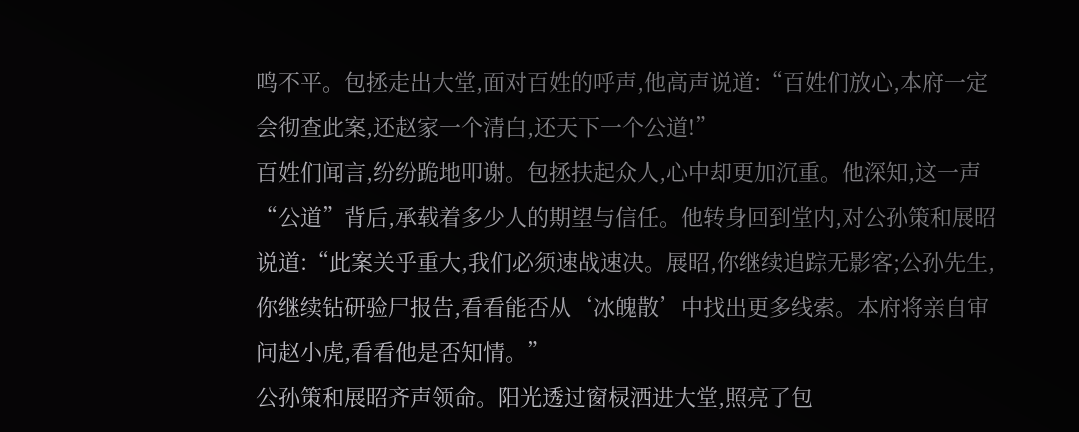鸣不平。包拯走出大堂,面对百姓的呼声,他高声说道:“百姓们放心,本府一定会彻查此案,还赵家一个清白,还天下一个公道!”
百姓们闻言,纷纷跪地叩谢。包拯扶起众人,心中却更加沉重。他深知,这一声“公道”背后,承载着多少人的期望与信任。他转身回到堂内,对公孙策和展昭说道:“此案关乎重大,我们必须速战速决。展昭,你继续追踪无影客;公孙先生,你继续钻研验尸报告,看看能否从‘冰魄散’中找出更多线索。本府将亲自审问赵小虎,看看他是否知情。”
公孙策和展昭齐声领命。阳光透过窗棂洒进大堂,照亮了包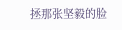拯那张坚毅的脸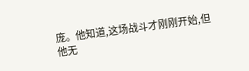庞。他知道,这场战斗才刚刚开始,但他无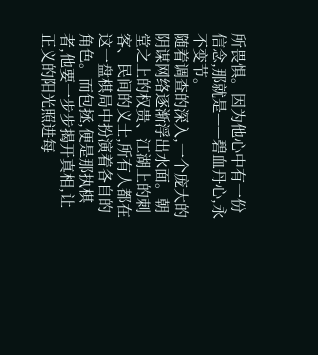所畏惧。因为他心中有一份信念,那就是——碧血丹心,永不变节。
随着调查的深入,一个庞大的阴谋网络逐渐浮出水面。朝堂之上的权贵、江湖上的刺客、民间的义士,所有人都在这一盘棋局中扮演着各自的角色。而包拯,便是那执棋者,他要一步步揭开真相,让正义的阳光照进每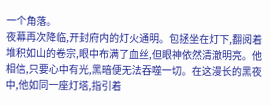一个角落。
夜幕再次降临,开封府内的灯火通明。包拯坐在灯下,翻阅着堆积如山的卷宗,眼中布满了血丝,但眼神依然清澈明亮。他相信,只要心中有光,黑暗便无法吞噬一切。在这漫长的黑夜中,他如同一座灯塔,指引着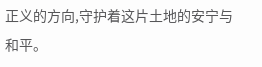正义的方向,守护着这片土地的安宁与和平。